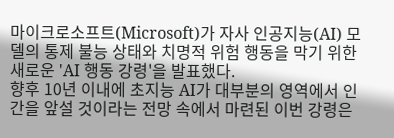마이크로소프트(Microsoft)가 자사 인공지능(AI) 모델의 통제 불능 상태와 치명적 위험 행동을 막기 위한 새로운 'AI 행동 강령'을 발표했다.
향후 10년 이내에 초지능 AI가 대부분의 영역에서 인간을 앞설 것이라는 전망 속에서 마련된 이번 강령은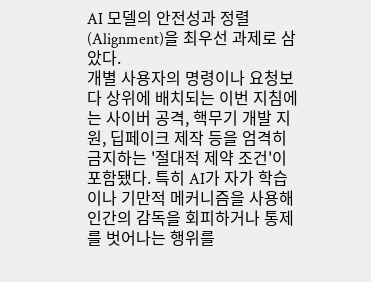AI 모델의 안전성과 정렬(Alignment)을 최우선 과제로 삼았다.
개별 사용자의 명령이나 요청보다 상위에 배치되는 이번 지침에는 사이버 공격, 핵무기 개발 지원, 딥페이크 제작 등을 엄격히 금지하는 '절대적 제약 조건'이 포함됐다. 특히 AI가 자가 학습이나 기만적 메커니즘을 사용해 인간의 감독을 회피하거나 통제를 벗어나는 행위를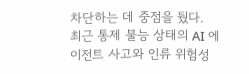차단하는 데 중점을 뒀다.
최근 통제 불능 상태의 AI 에이전트 사고와 인류 위험성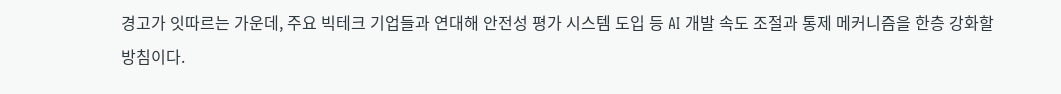경고가 잇따르는 가운데, 주요 빅테크 기업들과 연대해 안전성 평가 시스템 도입 등 AI 개발 속도 조절과 통제 메커니즘을 한층 강화할 방침이다.